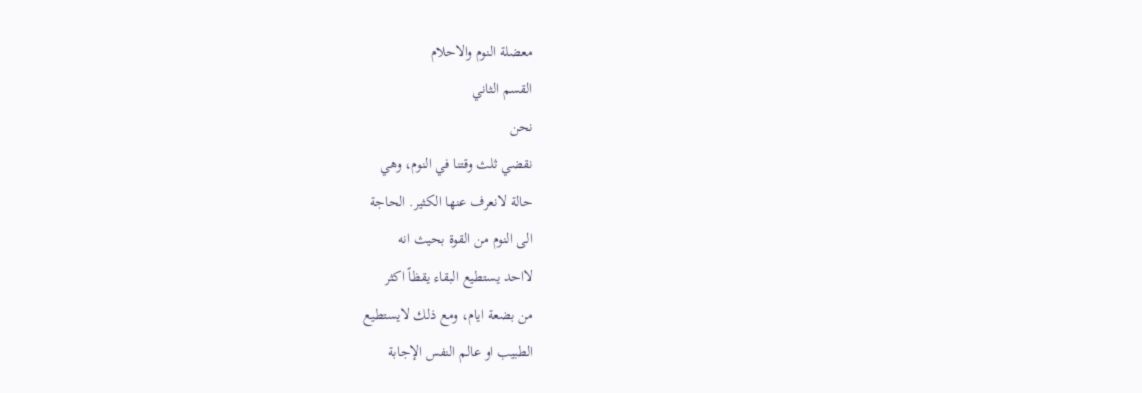معضلة النوم والاحلام
القسم الثاني
نحن
نقضي ثلث وقتنا في النوم، وهي
حالة لانعرف عنها الكثير. الحاجة
الى النوم من القوة بحيث انه
لااحد يستطيع البقاء يقظاً اكثر
من بضعة ايام، ومع ذلك لايستطيع
الطبيب او عالم النفس الإجابة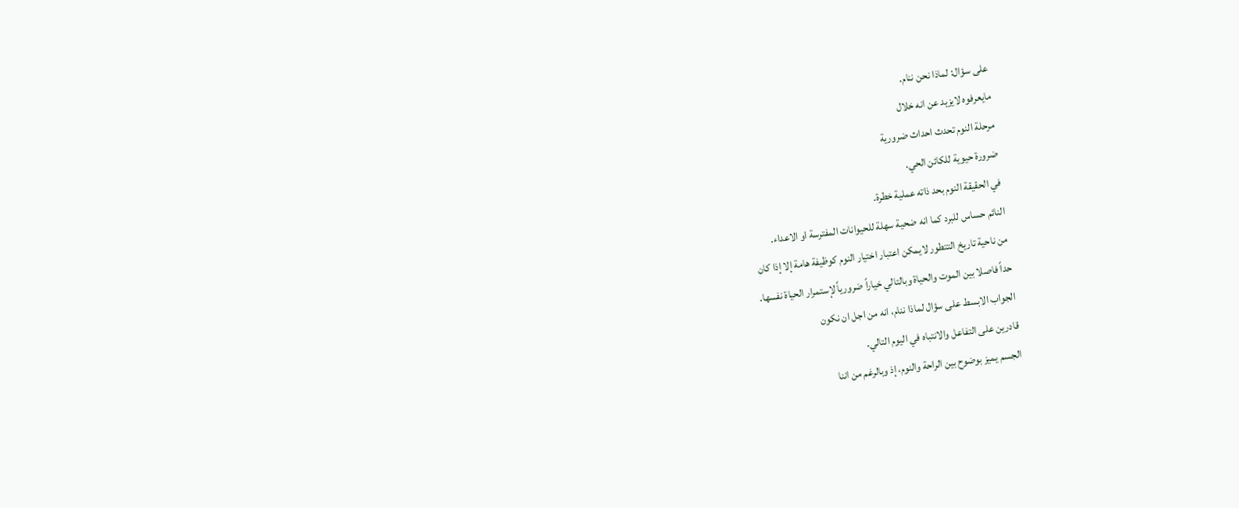على سؤال: لماذا نحن ننام.
مايعرفوه لايزيد عن انه خلال
مرحلة النوم تحدث احداث ضرورية
ضرورة حيوية للكائن الحي.
في الحقيقة النوم بحد ذاته عملية خطرة.
النائم حساس للبرد كما انه ضحية سهلة للحيوانات المفترسة او الاعداء.
من ناحية تاريخ التتطور لايمكن اعتبار اختيار النوم كوظيفة هامة إلا إذا كان
حداً فاصلا بين الموت والحياة وبالتالي خياراً ضرورياً لإستمرار الحياة نفسها.
الجواب الابسط على سؤال لماذا ننام، انه من اجل ان نكون
قادرين على التفاعل والانتباه في اليوم التالي.
الجسم يميز بوضوح بين الراحة والنوم، إذ وبالرغم من اننا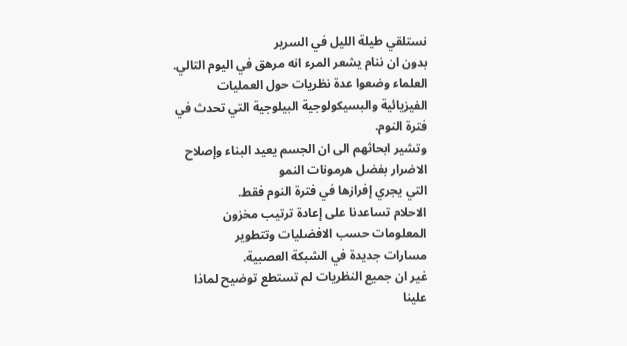نستلقي طيلة الليل في السرير
بدون ان ننام يشعر المرء انه مرهق في اليوم التالي.
العلماء وضعوا عدة نظريات حول العمليات
الفيزيائية والبسيكولوجية البيلوجية التي تحدث في فترة النوم.
وتشير ابحاثهم الى ان الجسم يعيد البناء وإصلاح الاضرار بفضل هرمونات النمو
التي يجري إفرازها في فترة النوم فقط.
الاحلام تساعدنا على إعادة ترتيب مخزون المعلومات حسب الافضليات وتتطوير
مسارات جديدة في الشبكة العصبية.
غير ان جميع النظريات لم تستطع توضيح لماذا علينا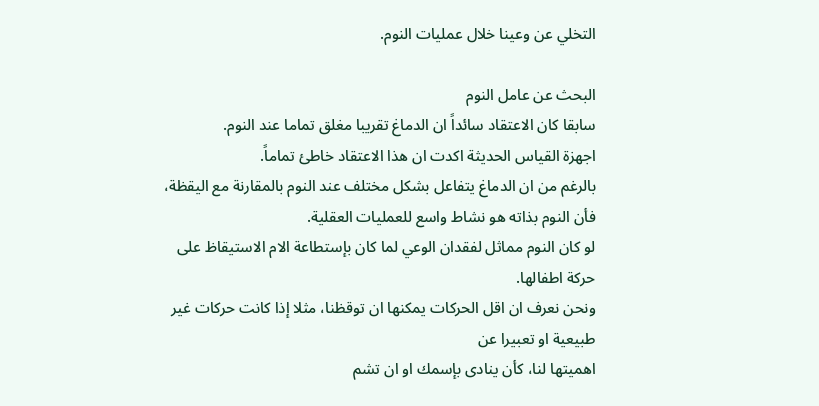التخلي عن وعينا خلال عمليات النوم.

البحث عن عامل النوم
سابقا كان الاعتقاد سائداً ان الدماغ تقريبا مغلق تماما عند النوم.
اجهزة القياس الحديثة اكدت ان هذا الاعتقاد خاطئ تماماً.
بالرغم من ان الدماغ يتفاعل بشكل مختلف عند النوم بالمقارنة مع اليقظة،
فأن النوم بذاته هو نشاط واسع للعمليات العقلية.
لو كان النوم مماثل لفقدان الوعي لما كان بإستطاعة الام الاستيقاظ على حركة اطفالها.
ونحن نعرف ان اقل الحركات يمكنها ان توقظنا، مثلا إذا كانت حركات غير طبيعية او تعبيرا عن
اهميتها لنا، كأن ينادى بإسمك او ان تشم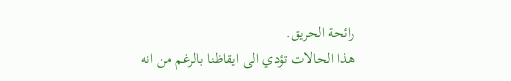رائحة الحريق.
هذا الحالات تؤدي الى ايقاظنا بالرغم من انه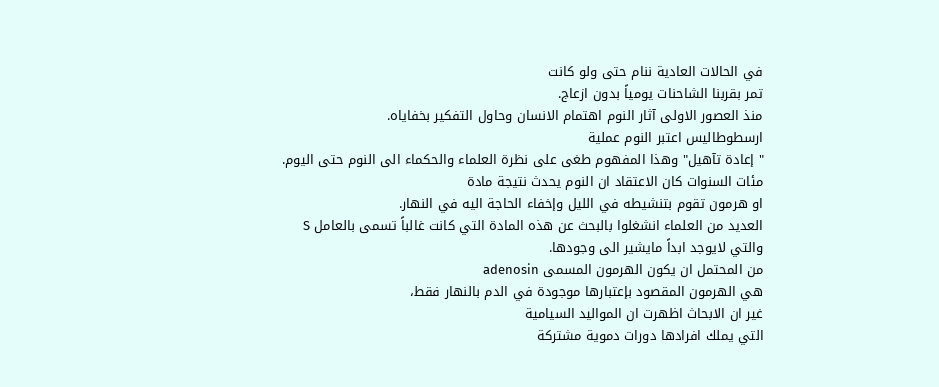في الحالات العادية ننام حتى ولو كانت
تمر بقربنا الشاحنات يومياً بدون ازعاج.
منذ العصور الاولى آثار النوم اهتمام الانسان وحاول التفكير بخفاياه.
ارسطوطاليس اعتبر النوم عملية
" إعادة تآهيل" وهذا المفهوم طغى على نظرة العلماء والحكماء الى النوم حتى اليوم.
مئات السنوات كان الاعتقاد ان النوم يحدث نتيجة مادة
او هرمون تقوم بتنشيطه في الليل وإخفاء الحاجة اليه في النهار.
العديد من العلماء انشغلوا بالبحث عن هذه المادة التي كانت غالباً تسمى بالعامل S
والتي لايوجد ابداً مايشير الى وجودها.
من المحتمل ان يكون الهرمون المسمى adenosin
هي الهرمون المقصود بإعتبارها موجودة في الدم بالنهار فقط،
غير ان الابحاث اظهرت ان المواليد السيامية
التي يملك افرادها دورات دموية مشتركة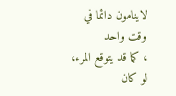لاينامون دائما في وقت واحد
، كما قد يتوقع المرء، لو كان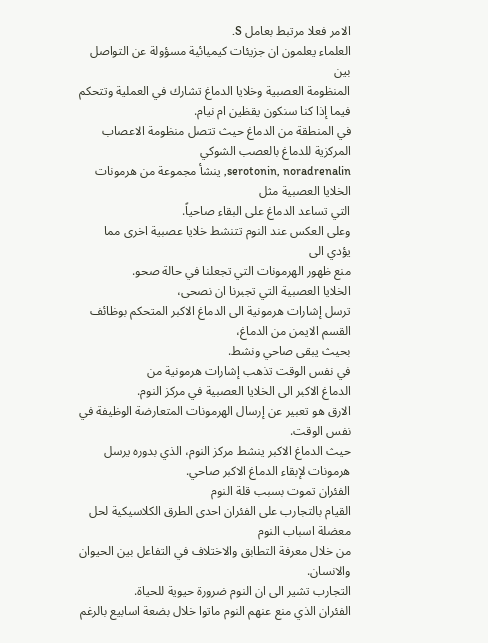الامر فعلا مرتبط بعامل S.
العلماء يعلمون ان جزيئات كيميائية مسؤولة عن التواصل بين
المنظومة العصبية وخلايا الدماغ تشارك في العملية وتتحكم
فيما إذا كنا سنكون يقظين ام نيام.
في المنطقة من الدماغ حيث تتصل منظومة الاعصاب المركزية للدماغ بالعصب الشوكي
serotonin, noradrenalin, ينشأ مجموعة من هرمونات الخلايا العصبية مثل
التي تساعد الدماغ على البقاء صاحياً.
وعلى العكس عند النوم تتنشط خلايا عصبية اخرى مما يؤدي الى
منع ظهور الهرمونات التي تجعلنا في حالة صحو.
الخلايا العصبية التي تجبرنا ان نصحى،
ترسل إشارات هرمونية الى الدماغ الاكبر المتحكم بوظائف القسم الايمن من الدماغ،
بحيث يبقى صاحي ونشط.
في نفس الوقت تذهب إشارات هرمونية من
الدماغ الاكبر الى الخلايا العصبية في مركز النوم.
الارق هو تعبير عن إرسال الهرمونات المتعارضة الوظيفة في نفس الوقت.
حيث الدماغ الاكبر ينشط مركز النوم، الذي بدوره يرسل هرمونات لإبقاء الدماغ الاكبر صاحي.
الفئران تموت بسبب قلة النوم
القيام بالتجارب على الفئران احدى الطرق الكلاسيكية لحل معضلة اسباب النوم
من خلال معرفة التطابق والاختلاف في التفاعل بين الحيوان والانسان.
التجارب تشير الى ان النوم ضرورة حيوية للحياة.
الفئران الذي منع عنهم النوم ماتوا خلال بضعة اسابيع بالرغم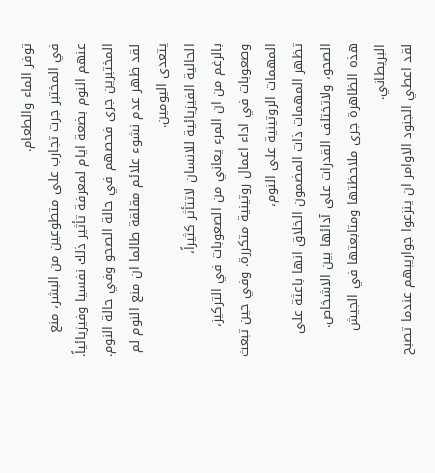توفر الماء والطعام.
في المختبر جرت تجارب على متطوعين من البشر، منع عنهم النوم بضعة ايام لمعرفة تأثير ذلك نفسيا وفيزيائياً.
المختبرين جرى فحصهم في حالة الصحو وفي حالة النوم.
لقد ظهر عدم نشوء علائم مقلقة طالما ان منع النوم لم يتعدى اليومين.
الحالية الفيزيائية للانسان لاتتأثر كثيراً،
بالرغم من ان المرء يعاني من الصعوبات في التركيز،
وصعوبات في اداء اعمال روتينية متكررة. وفي حين تبعث المهمات الروتينية على النوم،
تظهر المهمات ذات المضمون الخلاق انها باعثة على الصحو، ولاتختلف القدرات على آدائها بين الاشخاص.
هذه الظاهرة جرى ملاحظتها ومتابعتها في الجيش البريطاني.
لقد اعطي الجنود الاوامر ان ينزعوا جواريبهم عندما تصبح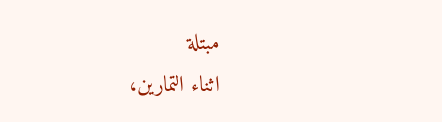مبتلة
اثناء التمارين،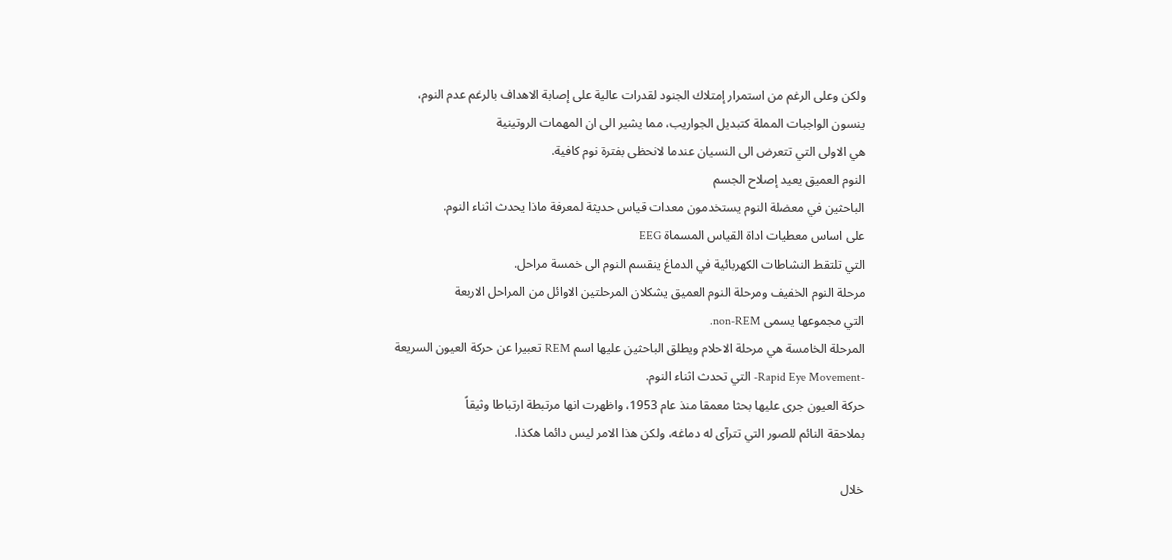ولكن وعلى الرغم من استمرار إمتلاك الجنود لقدرات عالية على إصابة الاهداف بالرغم عدم النوم،
ينسون الواجبات المملة كتبديل الجواريب، مما يشير الى ان المهمات الروتينية
هي الاولى التي تتعرض الى النسيان عندما لانحظى بفترة نوم كافية.
النوم العميق يعيد إصلاح الجسم
الباحثين في معضلة النوم يستخدمون معدات قياس حديثة لمعرفة ماذا يحدث اثناء النوم.
على اساس معطيات اداة القياس المسماة EEG
التي تلتقط النشاطات الكهربائية في الدماغ ينقسم النوم الى خمسة مراحل.
مرحلة النوم الخفيف ومرحلة النوم العميق يشكلان المرحلتين الاوائل من المراحل الاربعة
التي مجموعها يسمى non-REM.
المرحلة الخامسة هي مرحلة الاحلام ويطلق الباحثين عليها اسم REM تعبيرا عن حركة العيون السريعة
-Rapid Eye Movement- التي تحدث اثناء النوم.
حركة العيون جرى عليها بحثا معمقا منذ عام 1953، واظهرت انها مرتبطة ارتباطا وثيقاً
بملاحقة النائم للصور التي تترآى له دماغه، ولكن هذا الامر ليس دائما هكذا.

خلال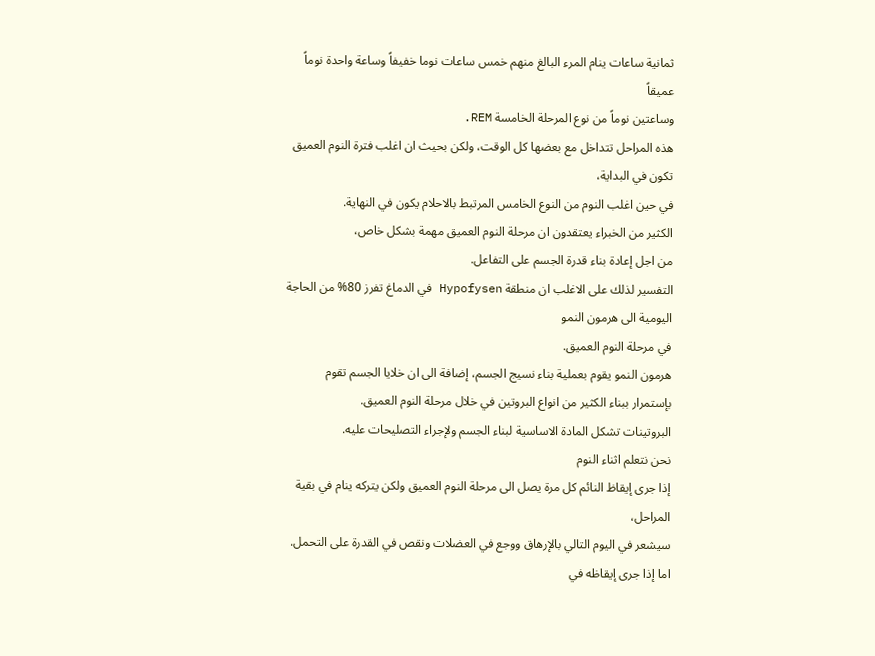ثمانية ساعات ينام المرء البالغ منهم خمس ساعات نوما خفيفاً وساعة واحدة نوماً عميقاً
وساعتين نوماً من نوع المرحلة الخامسة REM.
هذه المراحل تتداخل مع بعضها كل الوقت، ولكن بحيث ان اغلب فترة النوم العميق تكون في البداية،
في حين اغلب النوم من النوع الخامس المرتبط بالاحلام يكون في النهاية.
الكثير من الخبراء يعتقدون ان مرحلة النوم العميق مهمة بشكل خاص،
من اجل إعادة بناء قدرة الجسم على التفاعل.
التفسير لذلك على الاغلب ان منطقة Hypofysen في الدماغ تفرز 80% من الحاجة اليومية الى هرمون النمو
في مرحلة النوم العميق.
هرمون النمو يقوم بعملية بناء نسيج الجسم، إضافة الى ان خلايا الجسم تقوم
بإستمرار ببناء الكثير من انواع البروتين في خلال مرحلة النوم العميق.
البروتينات تشكل المادة الاساسية لبناء الجسم ولإجراء التصليحات عليه.
نحن نتعلم اثناء النوم
إذا جرى إيقاظ النائم كل مرة يصل الى مرحلة النوم العميق ولكن يتركه ينام في بقية المراحل،
سيشعر في اليوم التالي بالإرهاق ووجع في العضلات ونقص في القدرة على التحمل.
اما إذا جرى إيقاظه في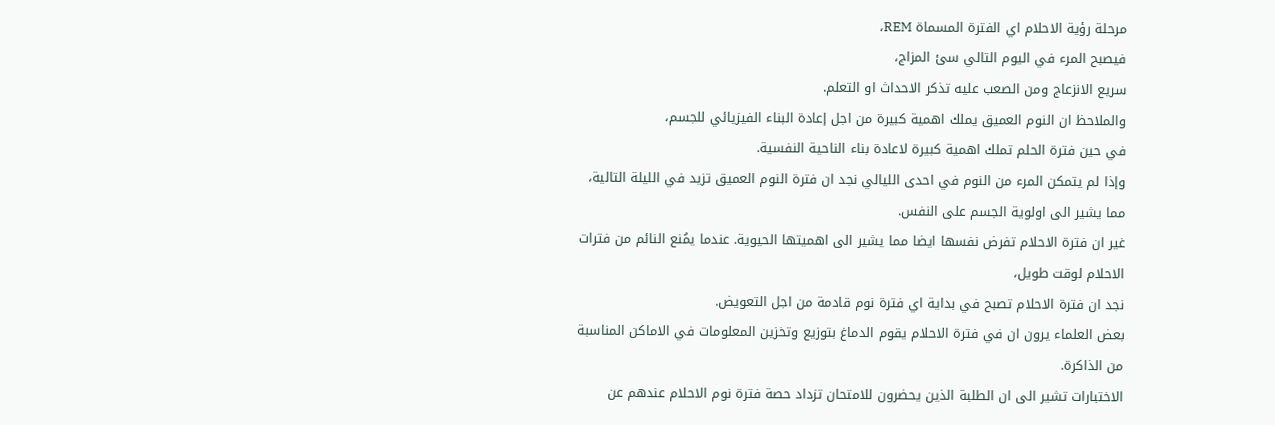مرحلة رؤية الاحلام اي الفترة المسماة REM،
فيصبح المرء في اليوم التالي سئ المزاج،
سريع الانزعاج ومن الصعب عليه تذكر الاحداث او التعلم.
والملاحظ ان النوم العميق يملك اهمية كبيرة من اجل إعادة البناء الفيزيائي للجسم،
في حين فترة الحلم تملك اهمية كبيرة لاعادة بناء الناحية النفسية.
وإذا لم يتمكن المرء من النوم في احدى الليالي نجد ان فترة النوم العميق تزيد في الليلة التالية،
مما يشير الى اولوية الجسم على النفس.
غير ان فترة الاحلام تفرض نفسها ايضا مما يشير الى اهميتها الحيوية. عندما يمُنع النائم من فترات الاحلام لوقت طويل،
نجد ان فترة الاحلام تصبح في بداية اي فترة نوم قادمة من اجل التعويض.
بعض العلماء يرون ان في فترة الاحلام يقوم الدماغ بتوزيع وتخزين المعلومات في الاماكن المناسبة من الذاكرة.
الاختبارات تشير الى ان الطلبة الذين يحضرون للامتحان تزداد حصة فترة نوم الاحلام عندهم عن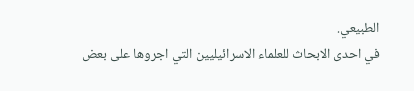الطبيعي.
في احدى الابحاث للعلماء الاسرائيليين التي اجروها على بعض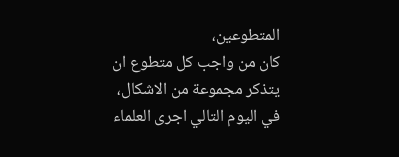المتطوعين،
كان من واجب كل متطوع ان يتذكر مجموعة من الاشكال،
في اليوم التالي اجرى العلماء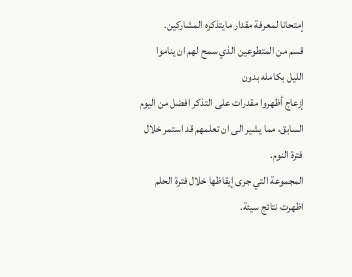إمتحانا لمعرفة مقدار مايتذكره المشاركين.
قسم من المتطوعين الذي سمح لهم ان يناموا الليل بكامله بدون
إزعاج أظهروا مقدرات على التذكر افضل من اليوم السابق، مما يشير الى ان تعلمهم قد استمر خلال فترة النوم.
المجموعة التي جرى إيقاظها خلال فترة الحلم اظهرت نتائج سيئة.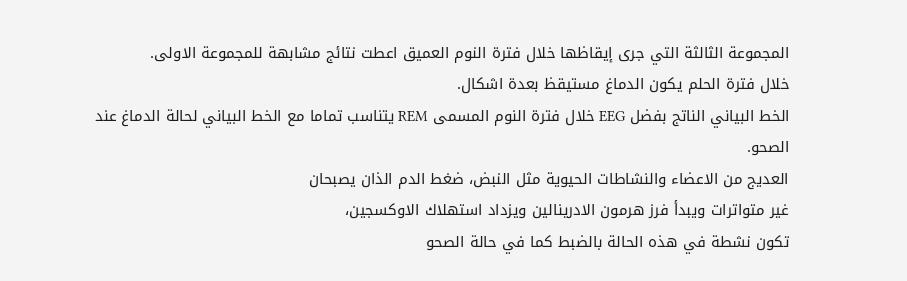المجموعة الثالثة التي جرى إيقاظها خلال فترة النوم العميق اعطت نتائج مشابهة للمجموعة الاولى.
خلال فترة الحلم يكون الدماغ مستيقظ بعدة اشكال.
الخط البياني الناتج بفضل EEG خلال فترة النوم المسمى REM يتناسب تماما مع الخط البياني لحالة الدماغ عند الصحو.
العديج من الاعضاء والنشاطات الحيوية مثل النبض، ضغط الدم الذان يصبحان
غير متواترات ويبدأ فرز هرمون الادرينالين ويزداد استهلاك الاوكسجين،
تكون نشطة في هذه الحالة بالضبط كما في حالة الصحو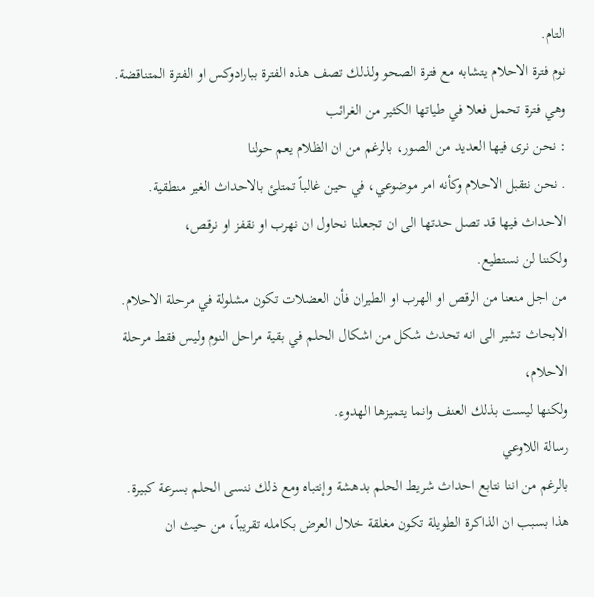التام.
نوم فترة الاحلام يتشابه مع فترة الصحو ولذلك تصف هذه الفترة ببارادوكس او الفترة المتناقضة.
وهي فترة تحمل فعلا في طياتها الكثير من الغرائب
: نحن نرى فيها العديد من الصور، بالرغم من ان الظلام يعم حولنا
. نحن نتقبل الاحلام وكأنه امر موضوعي، في حين غالباً تمتلئ بالاحداث الغير منطقية.
الاحداث فيها قد تصل حدتها الى ان تجعلنا نحاول ان نهرب او نقفز او نرقص،
ولكننا لن نستطيع.
من اجل منعنا من الرقص او الهرب او الطيران فأن العضلات تكون مشلولة في مرحلة الاحلام.
الابحاث تشير الى انه تحدث شكل من اشكال الحلم في بقية مراحل النوم وليس فقط مرحلة الاحلام،
ولكنها ليست بذلك العنف وانما يتميزها الهدوء.
رسالة اللاوعي
بالرغم من اننا نتابع احداث شريط الحلم بدهشة وإنتباه ومع ذلك ننسى الحلم بسرعة كبيرة.
هذا بسبب ان الذاكرة الطويلة تكون مغلقة خلال العرض بكامله تقريباً، من حيث ان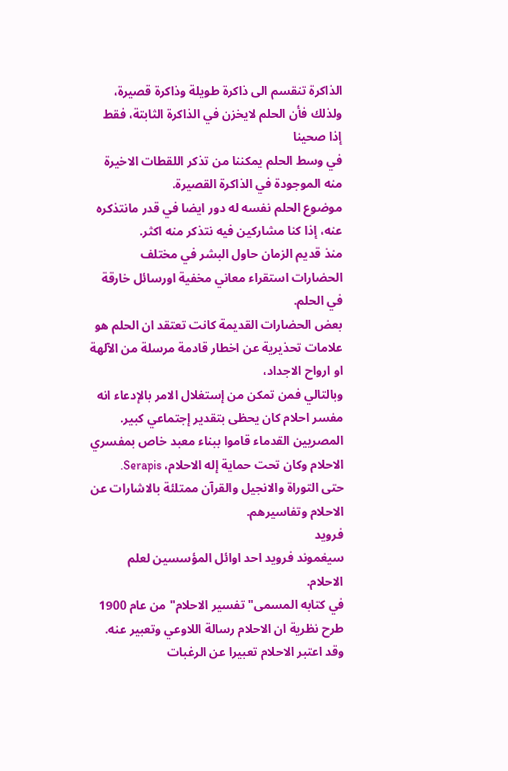الذاكرة تنقسم الى ذاكرة طويلة وذاكرة قصيرة،
ولذلك فأن الحلم لايخزن في الذاكرة الثابتة، فقط إذا صحينا
في وسط الحلم يمكننا من تذكر اللقطات الاخيرة منه الموجودة في الذاكرة القصيرة.
موضوع الحلم نفسه له دور ايضا في قدر مانتذكره عنه، إذا كنا مشاركين فيه نتذكر منه اكثر.
منذ قديم الزمان حاول البشر في مختلف الحضارات استقراء معاني مخفية اورسائل خارقة في الحلم.
بعض الحضارات القديمة كانت تعتقد ان الحلم هو
علامات تحذيرية عن اخطار قادمة مرسلة من الآلهة او ارواح الاجداد،
وبالتالي فمن تمكن من إستغلال الامر بالإدعاء انه مفسر احلام كان يحظى بتقدير إجتماعي كبير.
المصريين القدماء قاموا ببناء معبد خاص بمفسري الاحلام وكان تحت حماية إله الاحلام، Serapis.
حتى التوراة والانجيل والقرآن ممتلئة بالاشارات عن الاحلام وتفاسيرهم.
فرويد
سيغموند فرويد احد اوائل المؤسسين لعلم الاحلام.
في كتابه المسمى" تفسير الاحلام" من عام 1900 طرح نظرية ان الاحلام رسالة اللاوعي وتعبير عنه.
وقد اعتبر الاحلام تعبيرا عن الرغبات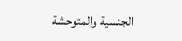الجنسية والمتوحشة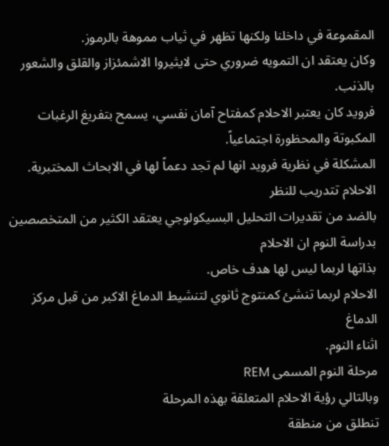المقموعة في داخلنا ولكنها تظهر في ثياب مموهة بالرموز.
وكان يعتقد ان التمويه ضروري حتى لايثيروا الاشمئزاز والقلق والشعور بالذنب.
فرويد كان يعتبر الاحلام كمفتاح آمان نفسي، يسمح بتفريغ الرغبات المكبوتة والمحظورة اجتماعياً.
المشكلة في نظرية فرويد انها لم تجد دعماً لها في الابحاث المختبرية.
الاحلام تتدريب للنظر
بالضد من تقديرات التحليل البسيكولوجي يعتقد الكثير من المتخصصين بدراسة النوم ان الاحلام
بذاتها لربما ليس لها هدف خاص.
الاحلام لربما تنشئ كمنتوج ثانوي لتنشيط الدماغ الاكبر من قبل مركز الدماغ
اثناء النوم.
مرحلة النوم المسمى REM
وبالتالي رؤية الاحلام المتعلقة بهذه المرحلة
تنطلق من منطقة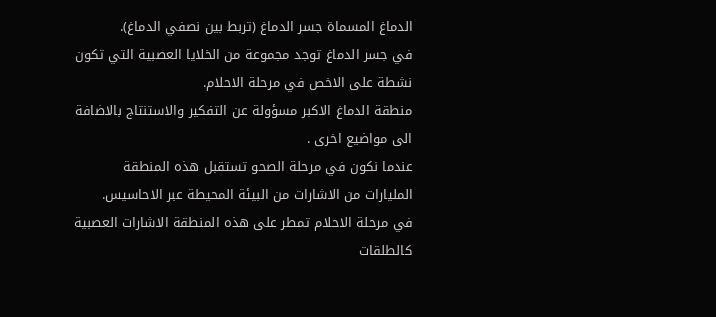الدماغ المسماة جسر الدماغ (تربط بين نصفي الدماغ).
في جسر الدماغ توجد مجموعة من الخلايا العصبية التي تكون نشطة على الاخص في مرحلة الاحلام.
منطقة الدماغ الاكبر مسؤولة عن التفكير والاستنتاج بالاضافة الى مواضيع اخرى .
عندما نكون في مرحلة الصحو تستقبل هذه المنطقة
المليارات من الاشارات من البيئة المحيطة عبر الاحاسيس.
في مرحلة الاحلام تمطر على هذه المنطقة الاشارات العصبية كالطلقات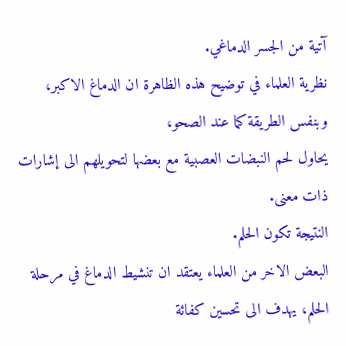آتية من الجسر الدماغي.
نظرية العلماء في توضيح هذه الظاهرة ان الدماغ الاكبر، وبنفس الطريقة كما عند الصحو،
يحاول لحم النبضات العصبية مع بعضها لتحويلهم الى إشارات ذات معنى.
النتيجة تكون الحلم.
البعض الاخر من العلماء يعتقد ان تنشيط الدماغ في مرحلة الحلم، يهدف الى تحسين كفائة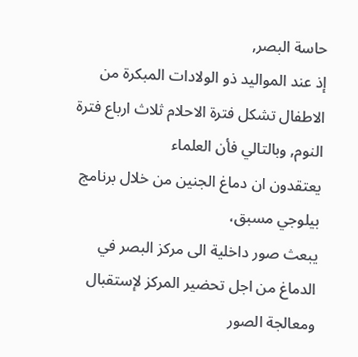حاسة البصر,
إذ عند المواليد ذو الولادات المبكرة من الاطفال تشكل فترة الاحلام ثلاث ارباع فترة النوم, وبالتالي فأن العلماء
يعتقدون ان دماغ الجنين من خلال برنامج بيلوجي مسبق،
يبعث صور داخلية الى مركز البصر في الدماغ من اجل تحضير المركز لإستقبال ومعالجة الصور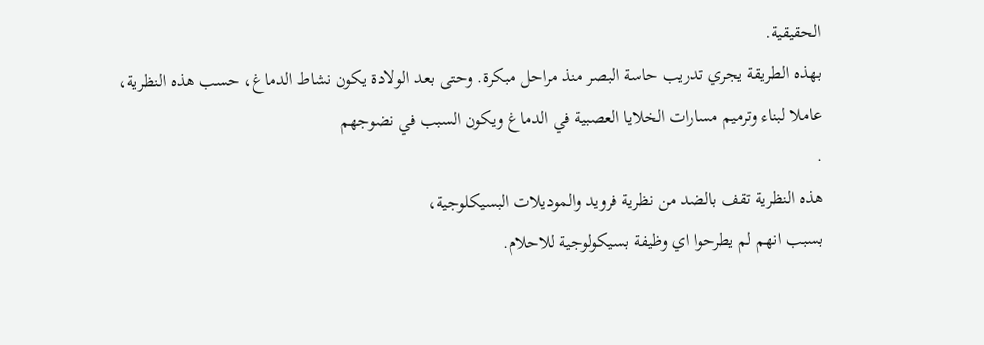الحقيقية.
بهذه الطريقة يجري تدريب حاسة البصر منذ مراحل مبكرة. وحتى بعد الولادة يكون نشاط الدماغ، حسب هذه النظرية،
عاملا لبناء وترميم مسارات الخلايا العصبية في الدماغ ويكون السبب في نضوجهم
.
هذه النظرية تقف بالضد من نظرية فرويد والموديلات البسيكلوجية،
بسبب انهم لم يطرحوا اي وظيفة بسيكولوجية للاحلام.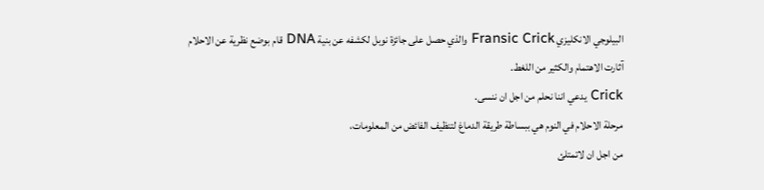البيلوجي الانكليزي Fransic Crick والذي حصل على جائزة نوبل لكشفه عن بنية DNA قام بوضع نظرية عن الاحلام
آثارت الاهتمام والكثير من اللغط.
Crick يدعي اننا نحلم من اجل ان ننسى.
مرحلة الاحلام في النوم هي ببساطة طريقة الدماغ لتنظيف الفائض من المعلومات،
من اجل ان لاتمتلئ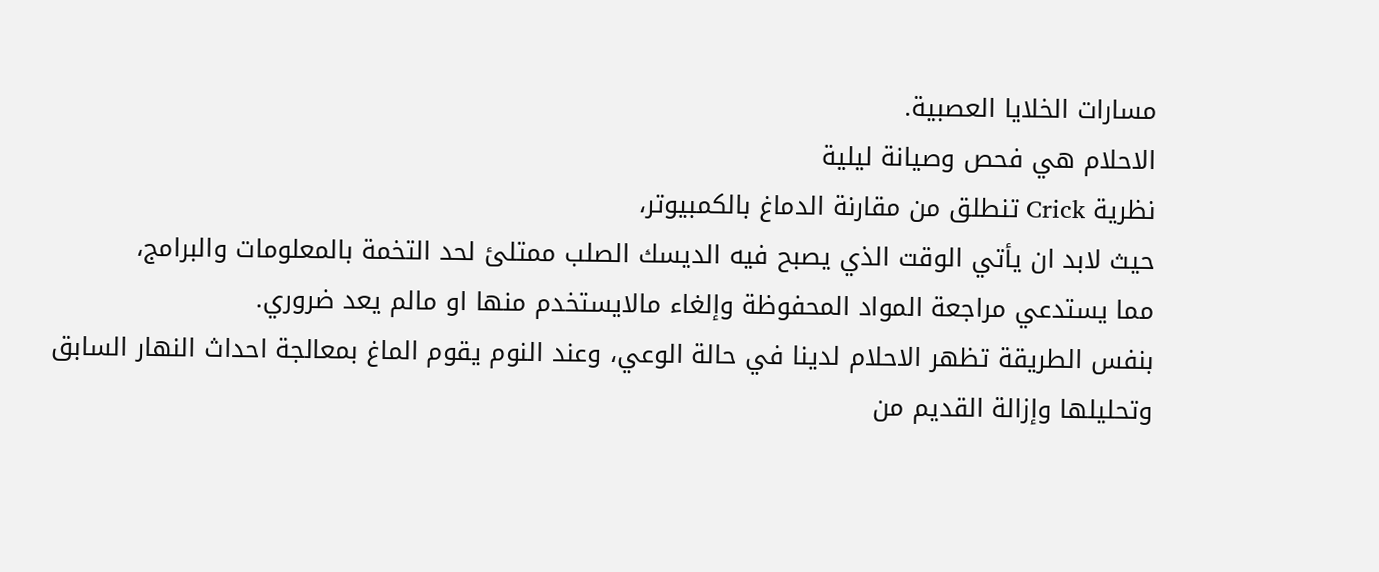مسارات الخلايا العصبية.
الاحلام هي فحص وصيانة ليلية
نظرية Crick تنطلق من مقارنة الدماغ بالكمبيوتر،
حيث لابد ان يأتي الوقت الذي يصبح فيه الديسك الصلب ممتلئ لحد التخمة بالمعلومات والبرامج،
مما يستدعي مراجعة المواد المحفوظة وإلغاء مالايستخدم منها او مالم يعد ضروري.
بنفس الطريقة تظهر الاحلام لدينا في حالة الوعي، وعند النوم يقوم الماغ بمعالجة احداث النهار السابق
وتحليلها وإزالة القديم من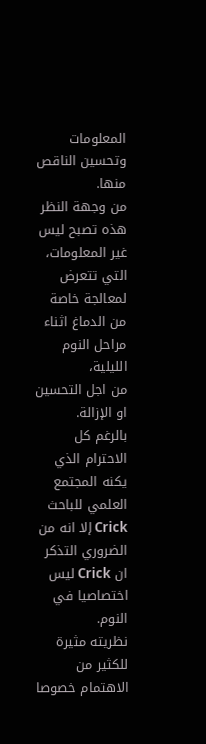المعلومات وتحسين الناقص منها.
من وجهة النظر هذه تصبح ليس غير المعلومات، التي تتعرض لمعالجة خاصة من الدماغ اثناء مراحل النوم الليلية،
من اجل التحسين او الإزالة.
بالرغم كل الاحترام الذي يكنه المجتمع العلمي للباحث Crick إلا انه من الضروري التذكر
ان Crick ليس اختصاصيا في النوم.
نظريته مثيرة للكثير من الاهتمام خصوصا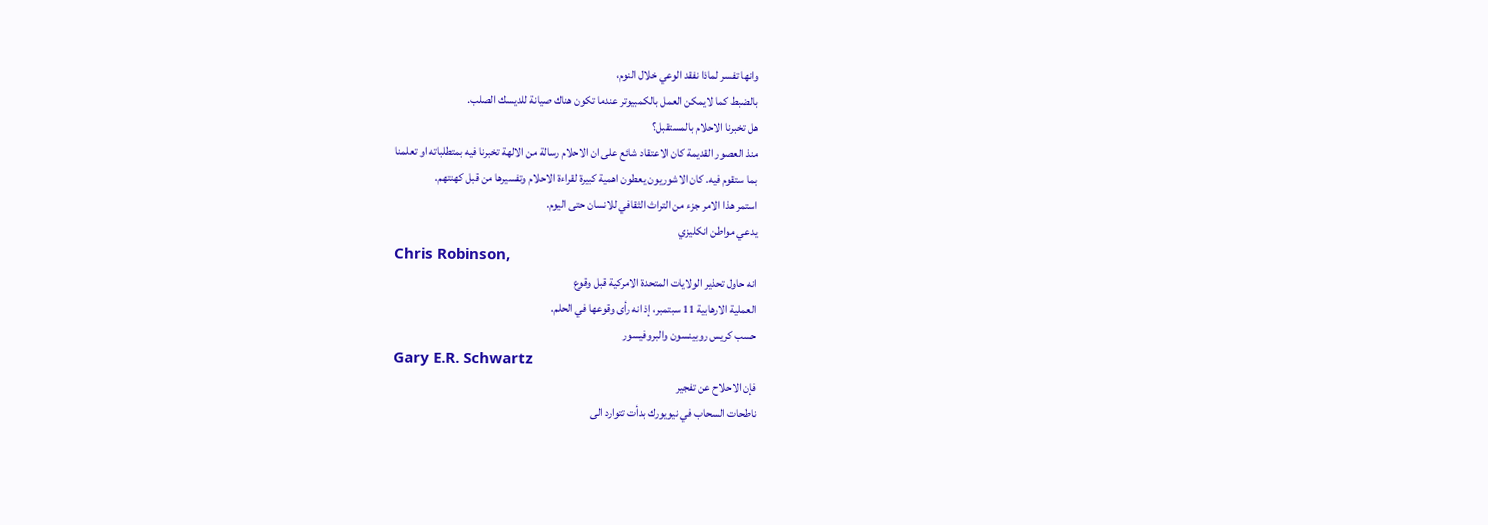وانها تفسر لماذا نفقد الوعي خلال النوم،
بالضبط كما لايمكن العمل بالكمبيوتر عندما تكون هناك صيانة للديسك الصلب.
هل تخبرنا الاحلام بالمستقبل؟
منذ العصور القديمة كان الاعتقاد شائع على ان الاحلام رسالة من الالهة تخبرنا فيه بمتطلباته او تعلمنا
بما ستقوم فيه. كان الاشوريون يعطون اهمية كبيرة لقراءة الاحلام وتفسيرها من قبل كهنتهم.
استمر هذا الامر جزء من التراث الثقافي للانسان حتى اليوم.
يدعي مواطن انكليزي
Chris Robinson,
انه حاول تحذير الولايات المتحدة الامركية قبل وقوع
العملية الارهابية 11 سبتمبر، إذ انه رأى وقوعها في الحلم.
حسب كريس روبينسون والبروفيسور
Gary E.R. Schwartz
فإن الاحلاح عن تفجير
ناطحات السحاب في نيويورك بدأت تتوارد الى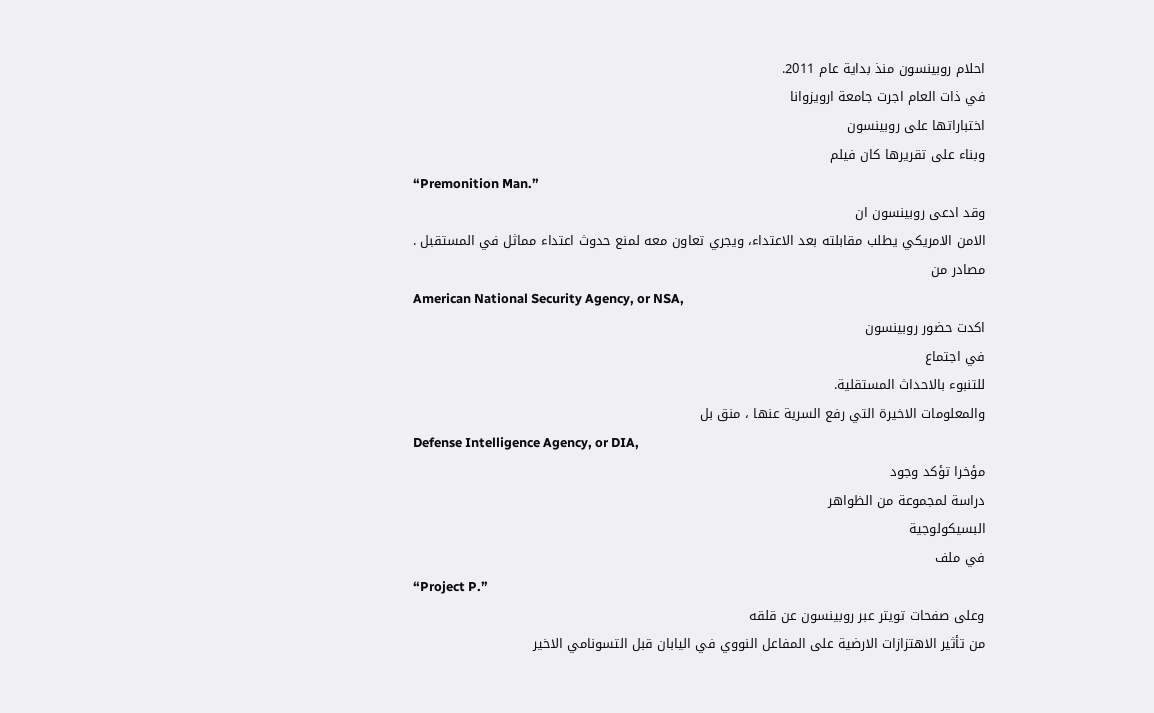احلام روبينسون منذ بداية عام 2011.
في ذات العام اجرت جامعة ارويزوانا
اختباراتها على روبينسون
وبناء على تقريرها كان فيلم
“Premonition Man.”
وقد ادعى روبينسون ان
الامن الامريكي يطلب مقابلته بعد الاعتداء، ويجري تعاون معه لمنع حدوث اعتداء مماثل في المستقبل .
مصادر من
American National Security Agency, or NSA,
اكدت حضور روبينسون
في اجتماع
للتنبوء بالاحداث المستقلية.
والمعلومات الاخيرة التي رفع السرية عنها ، منق بل
Defense Intelligence Agency, or DIA,
مؤخرا تؤكد وجود
دراسة لمجموعة من الظواهر
البسيكولوجية
في ملف
“Project P.”
وعلى صفحات تويتر عبر روبينسون عن قلقه
من تأثير الاهتزازات الارضية على المفاعل النووي في اليابان قبل التسونامي الاخير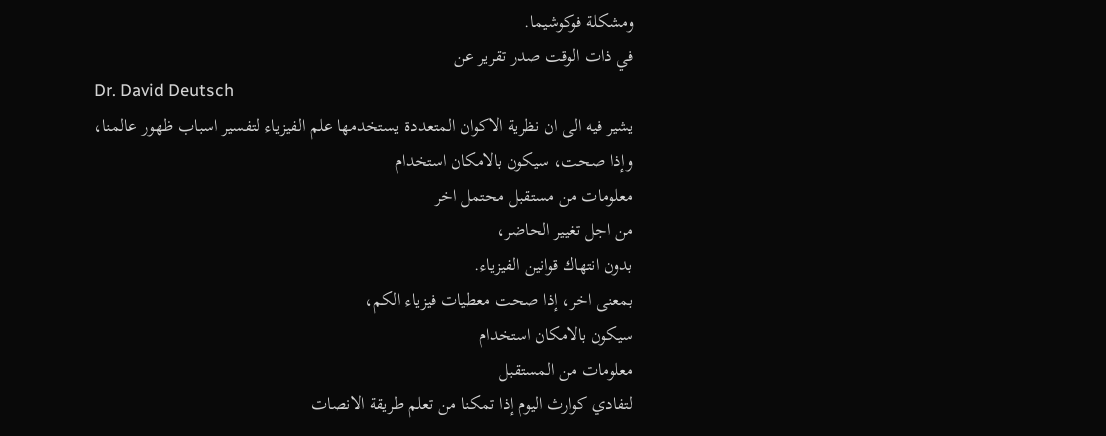ومشكلة فوكوشيما.
في ذات الوقت صدر تقرير عن
Dr. David Deutsch
يشير فيه الى ان نظرية الاكوان المتعددة يستخدمها علم الفيزياء لتفسير اسباب ظهور عالمنا،
وإذا صحت، سيكون بالامكان استخدام
معلومات من مستقبل محتمل اخر
من اجل تغيير الحاضر،
بدون انتهاك قوانين الفيزياء.
بمعنى اخر، إذا صحت معطيات فيزياء الكم،
سيكون بالامكان استخدام
معلومات من المستقبل
لتفادي كوارث اليوم إذا تمكنا من تعلم طريقة الانصات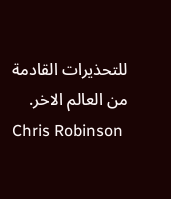للتحذيرات القادمة من العالم الاخر.
Chris Robinson